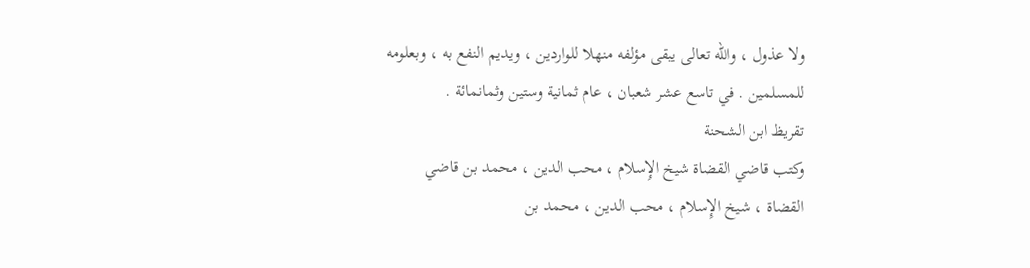ولا عذول ، والله تعالى يبقى مؤلفه منهلا للواردين ، ويديم النفع به ، وبعلومه
للمسلمين . في تاسع عشر شعبان ، عام ثمانية وستين وثمانمائة .
تقريظ ابن الشحنة
وكتب قاضي القضاة شيخ الإِسلام ، محب الدين ، محمد بن قاضي
القضاة ، شيخ الإِسلام ، محب الدين ، محمد بن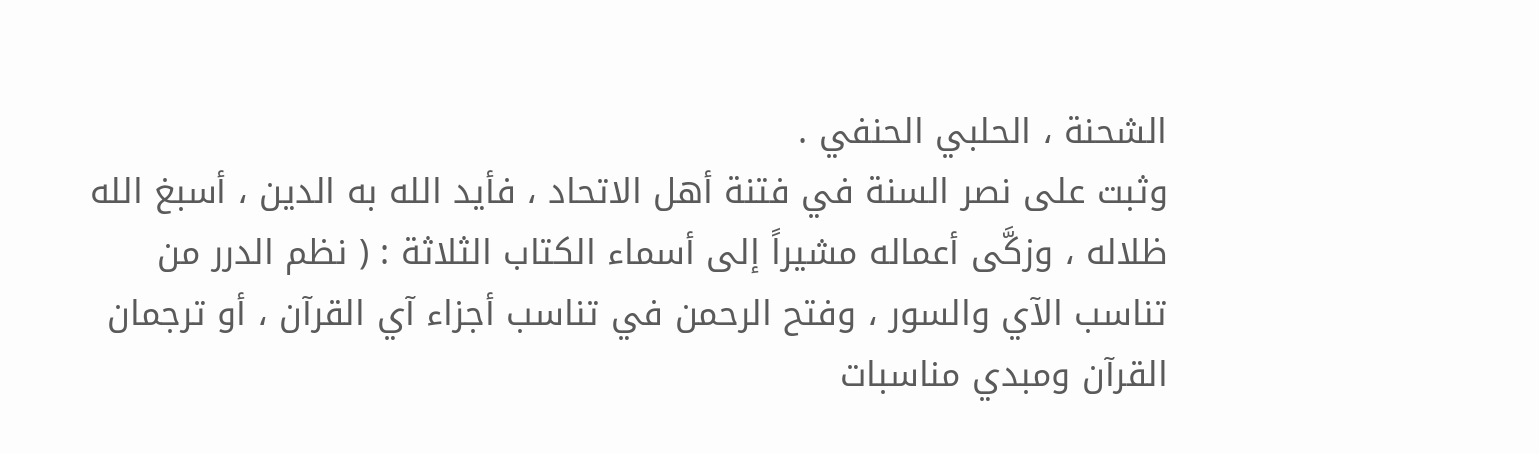الشحنة ، الحلبي الحنفي .
وثبت على نصر السنة في فتنة أهل الاتحاد ، فأيد الله به الدين ، أسبغ الله
ظلاله ، وزكَّى أعماله مشيراً إلى أسماء الكتاب الثلاثة : ( نظم الدرر من
تناسب الآي والسور ، وفتح الرحمن في تناسب أجزاء آي القرآن ، أو ترجمان
القرآن ومبدي مناسبات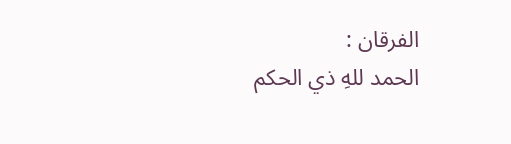الفرقان :
الحمد للهِ ذي الحكم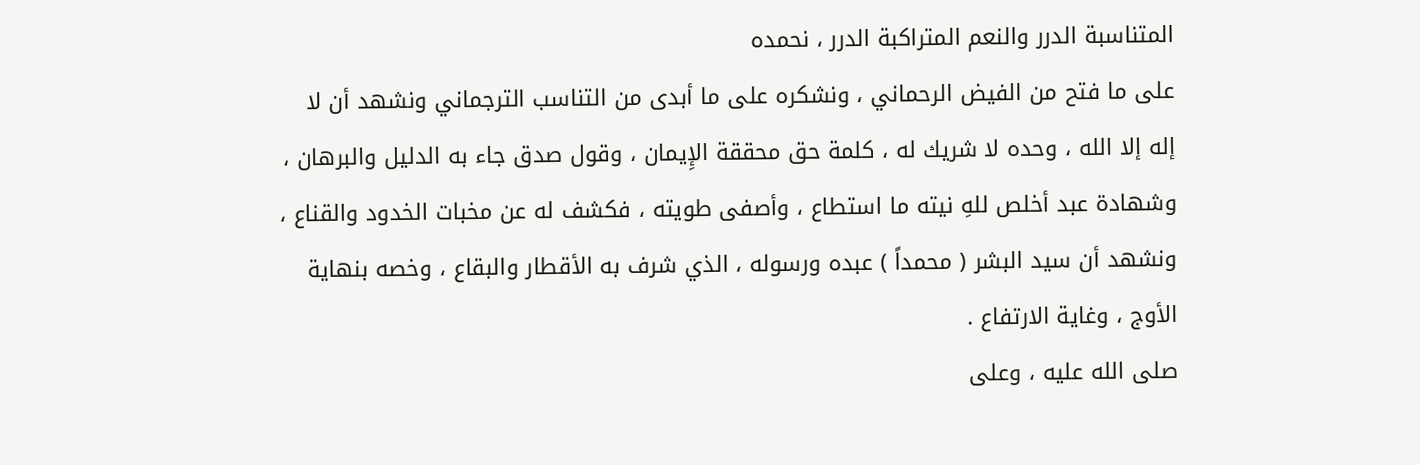المتناسبة الدرر والنعم المتراكبة الدرر ، نحمده
على ما فتح من الفيض الرحماني ، ونشكره على ما أبدى من التناسب الترجماني ونشهد أن لا إله إلا الله ، وحده لا شريك له ، كلمة حق محققة الإِيمان ، وقول صدق جاء به الدليل والبرهان ، وشهادة عبد أخلص للهِ نيته ما استطاع ، وأصفى طويته ، فكشف له عن مخبات الخدود والقناع ، ونشهد أن سيد البشر ( محمداً ) عبده ورسوله ، الذي شرف به الأقطار والبقاع ، وخصه بنهاية الأوج ، وغاية الارتفاع .
صلى الله عليه ، وعلى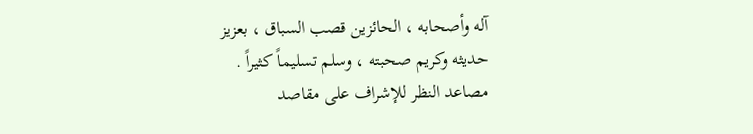آله وأصحابه ، الحائزين قصب السباق ، بعزيز
حديثه وكريم صحبته ، وسلم تسليماً كثيراً .
مصاعد النظر للإشراف على مقاصد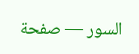السور — صفحة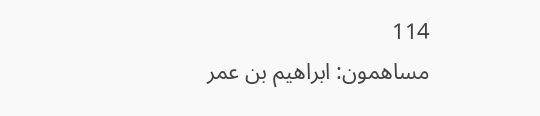114
مساهمون: ابراهيم بن عمر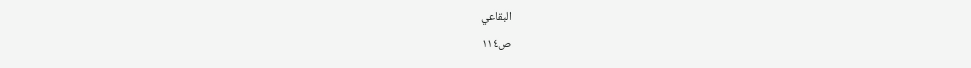البقاعي
ص١١٤